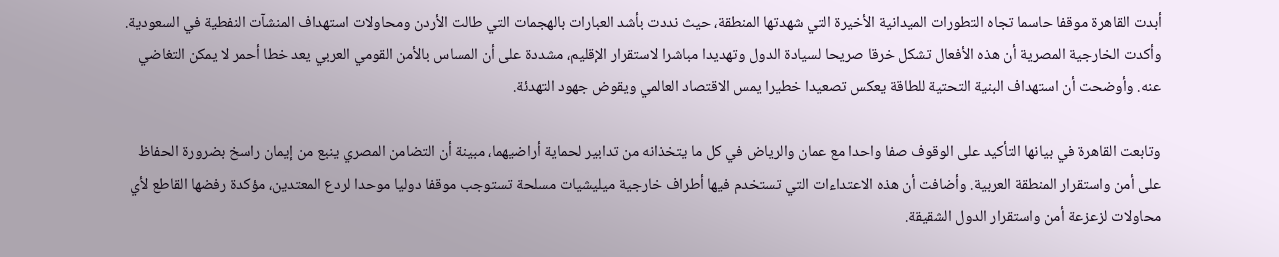أبدت القاهرة موقفا حاسما تجاه التطورات الميدانية الأخيرة التي شهدتها المنطقة، حيث نددت بأشد العبارات بالهجمات التي طالت الأردن ومحاولات استهداف المنشآت النفطية في السعودية. وأكدت الخارجية المصرية أن هذه الأفعال تشكل خرقا صريحا لسيادة الدول وتهديدا مباشرا لاستقرار الإقليم، مشددة على أن المساس بالأمن القومي العربي يعد خطا أحمر لا يمكن التغاضي عنه. وأوضحت أن استهداف البنية التحتية للطاقة يعكس تصعيدا خطيرا يمس الاقتصاد العالمي ويقوض جهود التهدئة.

وتابعت القاهرة في بيانها التأكيد على الوقوف صفا واحدا مع عمان والرياض في كل ما يتخذانه من تدابير لحماية أراضيهما، مبينة أن التضامن المصري ينبع من إيمان راسخ بضرورة الحفاظ على أمن واستقرار المنطقة العربية. وأضافت أن هذه الاعتداءات التي تستخدم فيها أطراف خارجية ميليشيات مسلحة تستوجب موقفا دوليا موحدا لردع المعتدين، مؤكدة رفضها القاطع لأي محاولات لزعزعة أمن واستقرار الدول الشقيقة.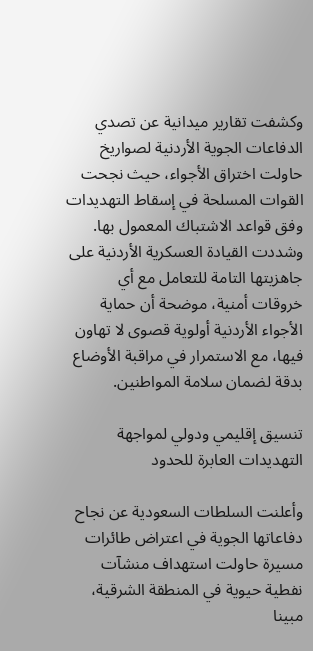وكشفت تقارير ميدانية عن تصدي الدفاعات الجوية الأردنية لصواريخ حاولت اختراق الأجواء، حيث نجحت القوات المسلحة في إسقاط التهديدات وفق قواعد الاشتباك المعمول بها. وشددت القيادة العسكرية الأردنية على جاهزيتها التامة للتعامل مع أي خروقات أمنية، موضحة أن حماية الأجواء الأردنية أولوية قصوى لا تهاون فيها، مع الاستمرار في مراقبة الأوضاع بدقة لضمان سلامة المواطنين.

تنسيق إقليمي ودولي لمواجهة التهديدات العابرة للحدود

وأعلنت السلطات السعودية عن نجاح دفاعاتها الجوية في اعتراض طائرات مسيرة حاولت استهداف منشآت نفطية حيوية في المنطقة الشرقية، مبينا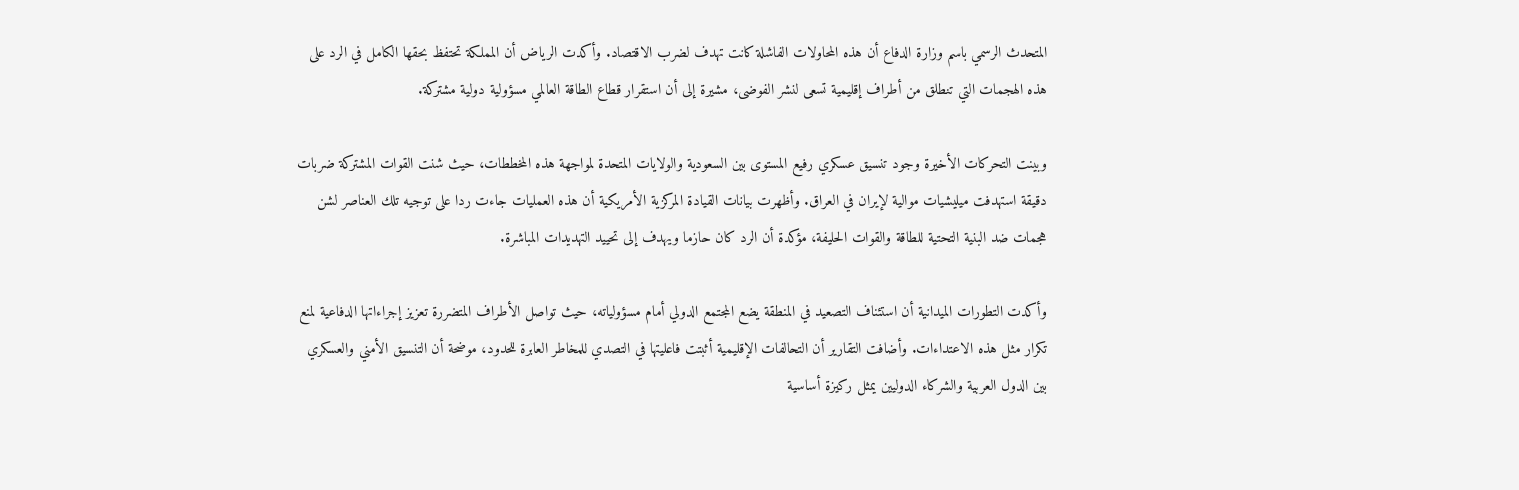المتحدث الرسمي باسم وزارة الدفاع أن هذه المحاولات الفاشلة كانت تهدف لضرب الاقتصاد. وأكدت الرياض أن المملكة تحتفظ بحقها الكامل في الرد على هذه الهجمات التي تنطلق من أطراف إقليمية تسعى لنشر الفوضى، مشيرة إلى أن استقرار قطاع الطاقة العالمي مسؤولية دولية مشتركة.

وبينت التحركات الأخيرة وجود تنسيق عسكري رفيع المستوى بين السعودية والولايات المتحدة لمواجهة هذه المخططات، حيث شنت القوات المشتركة ضربات دقيقة استهدفت ميليشيات موالية لإيران في العراق. وأظهرت بيانات القيادة المركزية الأمريكية أن هذه العمليات جاءت ردا على توجيه تلك العناصر لشن هجمات ضد البنية التحتية للطاقة والقوات الحليفة، مؤكدة أن الرد كان حازما ويهدف إلى تحييد التهديدات المباشرة.

وأكدت التطورات الميدانية أن استئناف التصعيد في المنطقة يضع المجتمع الدولي أمام مسؤولياته، حيث تواصل الأطراف المتضررة تعزيز إجراءاتها الدفاعية لمنع تكرار مثل هذه الاعتداءات. وأضافت التقارير أن التحالفات الإقليمية أثبتت فاعليتها في التصدي للمخاطر العابرة للحدود، موضحة أن التنسيق الأمني والعسكري بين الدول العربية والشركاء الدوليين يمثل ركيزة أساسية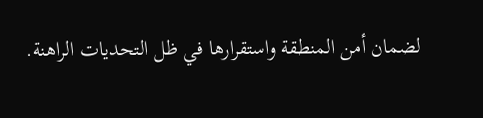لضمان أمن المنطقة واستقرارها في ظل التحديات الراهنة.